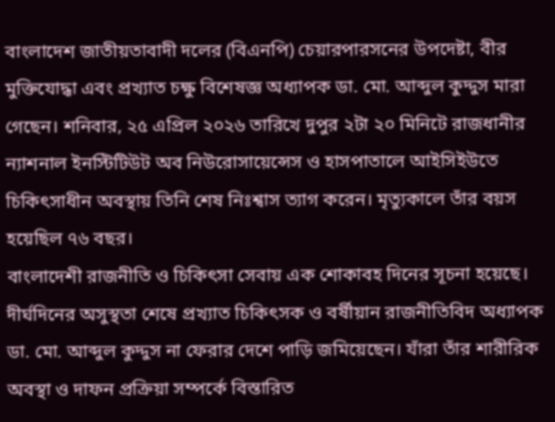বাংলাদেশ জাতীয়তাবাদী দলের (বিএনপি) চেয়ারপারসনের উপদেষ্টা, বীর মুক্তিযোদ্ধা এবং প্রখ্যাত চক্ষু বিশেষজ্ঞ অধ্যাপক ডা. মো. আব্দুল কুদ্দুস মারা গেছেন। শনিবার, ২৫ এপ্রিল ২০২৬ তারিখে দুপুর ২টা ২০ মিনিটে রাজধানীর ন্যাশনাল ইনস্টিটিউট অব নিউরোসায়েন্সেস ও হাসপাতালে আইসিইউতে চিকিৎসাধীন অবস্থায় তিনি শেষ নিঃশ্বাস ত্যাগ করেন। মৃত্যুকালে তাঁর বয়স হয়েছিল ৭৬ বছর।
বাংলাদেশী রাজনীতি ও চিকিৎসা সেবায় এক শোকাবহ দিনের সূচনা হয়েছে। দীর্ঘদিনের অসুস্থতা শেষে প্রখ্যাত চিকিৎসক ও বর্ষীয়ান রাজনীতিবিদ অধ্যাপক ডা. মো. আব্দুল কুদ্দুস না ফেরার দেশে পাড়ি জমিয়েছেন। যাঁরা তাঁর শারীরিক অবস্থা ও দাফন প্রক্রিয়া সম্পর্কে বিস্তারিত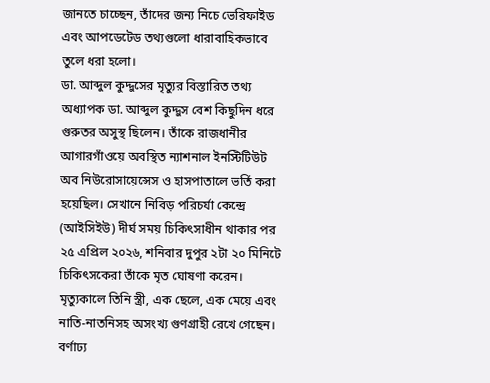জানতে চাচ্ছেন, তাঁদের জন্য নিচে ভেরিফাইড এবং আপডেটেড তথ্যগুলো ধারাবাহিকভাবে তুলে ধরা হলো।
ডা. আব্দুল কুদ্দুসের মৃত্যুর বিস্তারিত তথ্য
অধ্যাপক ডা. আব্দুল কুদ্দুস বেশ কিছুদিন ধরে গুরুতর অসুস্থ ছিলেন। তাঁকে রাজধানীর আগারগাঁওয়ে অবস্থিত ন্যাশনাল ইনস্টিটিউট অব নিউরোসায়েন্সেস ও হাসপাতালে ভর্তি করা হয়েছিল। সেখানে নিবিড় পরিচর্যা কেন্দ্রে (আইসিইউ) দীর্ঘ সময় চিকিৎসাধীন থাকার পর ২৫ এপ্রিল ২০২৬, শনিবার দুপুর ২টা ২০ মিনিটে চিকিৎসকেরা তাঁকে মৃত ঘোষণা করেন। মৃত্যুকালে তিনি স্ত্রী, এক ছেলে, এক মেয়ে এবং নাতি-নাতনিসহ অসংখ্য গুণগ্রাহী রেখে গেছেন।
বর্ণাঢ্য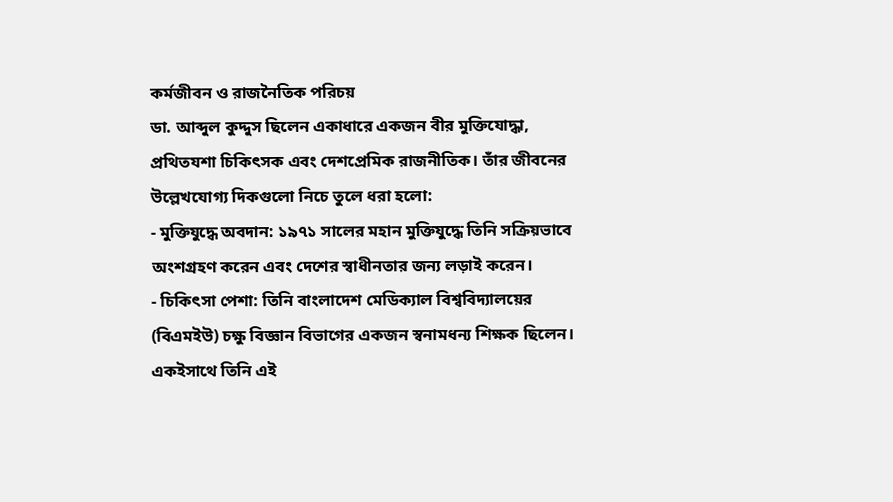কর্মজীবন ও রাজনৈতিক পরিচয়
ডা. আব্দুল কুদ্দুস ছিলেন একাধারে একজন বীর মুক্তিযোদ্ধা, প্রথিতযশা চিকিৎসক এবং দেশপ্রেমিক রাজনীতিক। তাঁর জীবনের উল্লেখযোগ্য দিকগুলো নিচে তুলে ধরা হলো:
- মুক্তিযুদ্ধে অবদান: ১৯৭১ সালের মহান মুক্তিযুদ্ধে তিনি সক্রিয়ভাবে অংশগ্রহণ করেন এবং দেশের স্বাধীনতার জন্য লড়াই করেন।
- চিকিৎসা পেশা: তিনি বাংলাদেশ মেডিক্যাল বিশ্ববিদ্যালয়ের (বিএমইউ) চক্ষু বিজ্ঞান বিভাগের একজন স্বনামধন্য শিক্ষক ছিলেন। একইসাথে তিনি এই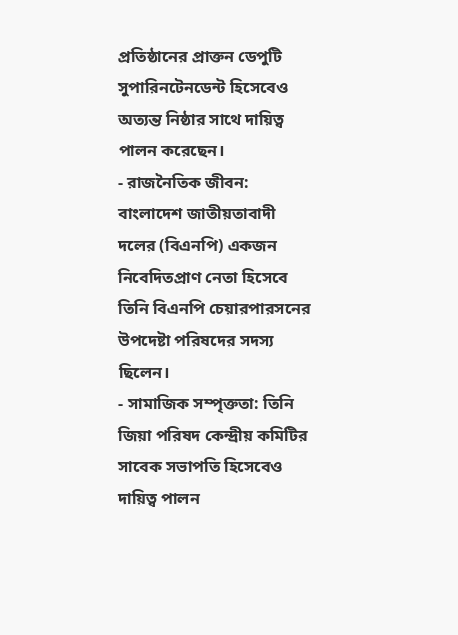প্রতিষ্ঠানের প্রাক্তন ডেপুটি সুপারিনটেনডেন্ট হিসেবেও অত্যন্ত নিষ্ঠার সাথে দায়িত্ব পালন করেছেন।
- রাজনৈতিক জীবন: বাংলাদেশ জাতীয়তাবাদী দলের (বিএনপি) একজন নিবেদিতপ্রাণ নেতা হিসেবে তিনি বিএনপি চেয়ারপারসনের উপদেষ্টা পরিষদের সদস্য ছিলেন।
- সামাজিক সম্পৃক্ততা: তিনি জিয়া পরিষদ কেন্দ্রীয় কমিটির সাবেক সভাপতি হিসেবেও দায়িত্ব পালন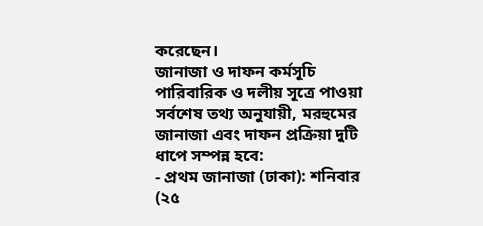করেছেন।
জানাজা ও দাফন কর্মসূচি
পারিবারিক ও দলীয় সূত্রে পাওয়া সর্বশেষ তথ্য অনুযায়ী, মরহুমের জানাজা এবং দাফন প্রক্রিয়া দুটি ধাপে সম্পন্ন হবে:
- প্রথম জানাজা (ঢাকা): শনিবার (২৫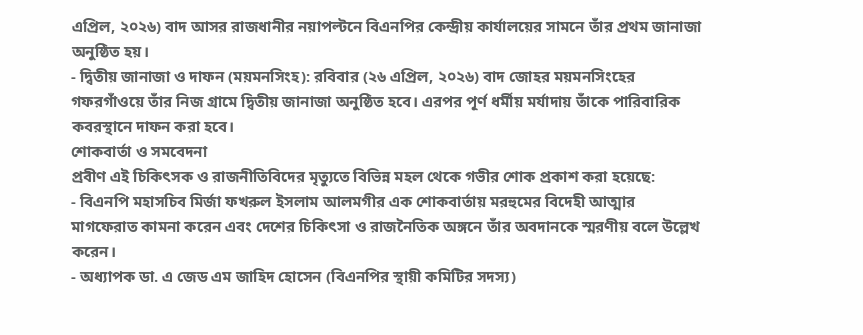এপ্রিল, ২০২৬) বাদ আসর রাজধানীর নয়াপল্টনে বিএনপির কেন্দ্রীয় কার্যালয়ের সামনে তাঁর প্রথম জানাজা অনুষ্ঠিত হয়।
- দ্বিতীয় জানাজা ও দাফন (ময়মনসিংহ): রবিবার (২৬ এপ্রিল, ২০২৬) বাদ জোহর ময়মনসিংহের গফরগাঁওয়ে তাঁর নিজ গ্রামে দ্বিতীয় জানাজা অনুষ্ঠিত হবে। এরপর পূর্ণ ধর্মীয় মর্যাদায় তাঁকে পারিবারিক কবরস্থানে দাফন করা হবে।
শোকবার্তা ও সমবেদনা
প্রবীণ এই চিকিৎসক ও রাজনীতিবিদের মৃত্যুতে বিভিন্ন মহল থেকে গভীর শোক প্রকাশ করা হয়েছে:
- বিএনপি মহাসচিব মির্জা ফখরুল ইসলাম আলমগীর এক শোকবার্তায় মরহুমের বিদেহী আত্মার মাগফেরাত কামনা করেন এবং দেশের চিকিৎসা ও রাজনৈতিক অঙ্গনে তাঁর অবদানকে স্মরণীয় বলে উল্লেখ করেন।
- অধ্যাপক ডা. এ জেড এম জাহিদ হোসেন (বিএনপির স্থায়ী কমিটির সদস্য)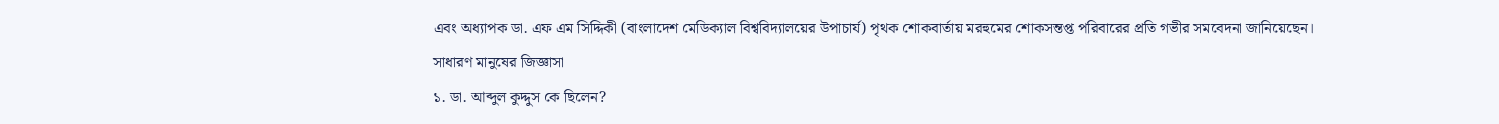এবং অধ্যাপক ডা. এফ এম সিদ্দিকী (বাংলাদেশ মেডিক্যাল বিশ্ববিদ্যালয়ের উপাচার্য) পৃথক শোকবার্তায় মরহুমের শোকসন্তপ্ত পরিবারের প্রতি গভীর সমবেদনা জানিয়েছেন।
সাধারণ মানুষের জিজ্ঞাসা
১. ডা. আব্দুল কুদ্দুস কে ছিলেন?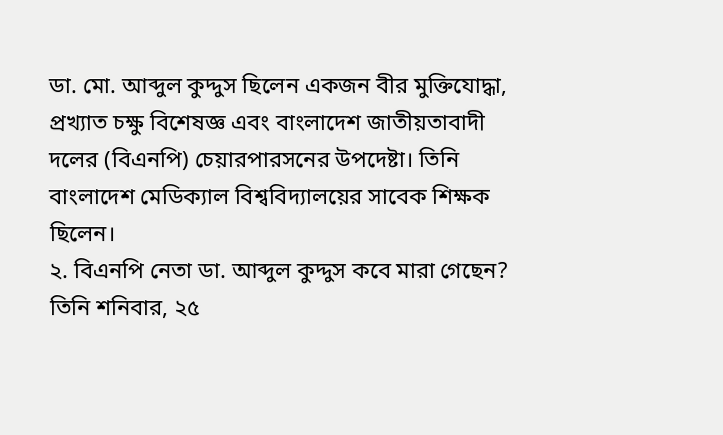ডা. মো. আব্দুল কুদ্দুস ছিলেন একজন বীর মুক্তিযোদ্ধা, প্রখ্যাত চক্ষু বিশেষজ্ঞ এবং বাংলাদেশ জাতীয়তাবাদী দলের (বিএনপি) চেয়ারপারসনের উপদেষ্টা। তিনি বাংলাদেশ মেডিক্যাল বিশ্ববিদ্যালয়ের সাবেক শিক্ষক ছিলেন।
২. বিএনপি নেতা ডা. আব্দুল কুদ্দুস কবে মারা গেছেন?
তিনি শনিবার, ২৫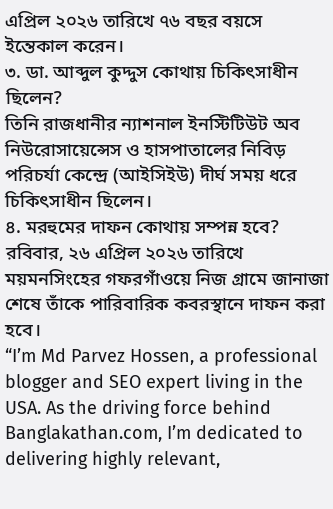এপ্রিল ২০২৬ তারিখে ৭৬ বছর বয়সে ইন্তেকাল করেন।
৩. ডা. আব্দুল কুদ্দুস কোথায় চিকিৎসাধীন ছিলেন?
তিনি রাজধানীর ন্যাশনাল ইনস্টিটিউট অব নিউরোসায়েন্সেস ও হাসপাতালের নিবিড় পরিচর্যা কেন্দ্রে (আইসিইউ) দীর্ঘ সময় ধরে চিকিৎসাধীন ছিলেন।
৪. মরহুমের দাফন কোথায় সম্পন্ন হবে?
রবিবার, ২৬ এপ্রিল ২০২৬ তারিখে ময়মনসিংহের গফরগাঁওয়ে নিজ গ্রামে জানাজা শেষে তাঁকে পারিবারিক কবরস্থানে দাফন করা হবে।
“I’m Md Parvez Hossen, a professional blogger and SEO expert living in the USA. As the driving force behind Banglakathan.com, I’m dedicated to delivering highly relevant,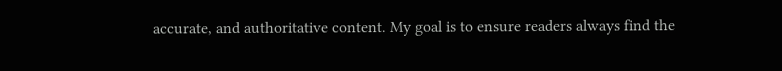accurate, and authoritative content. My goal is to ensure readers always find the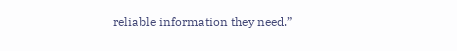reliable information they need.”